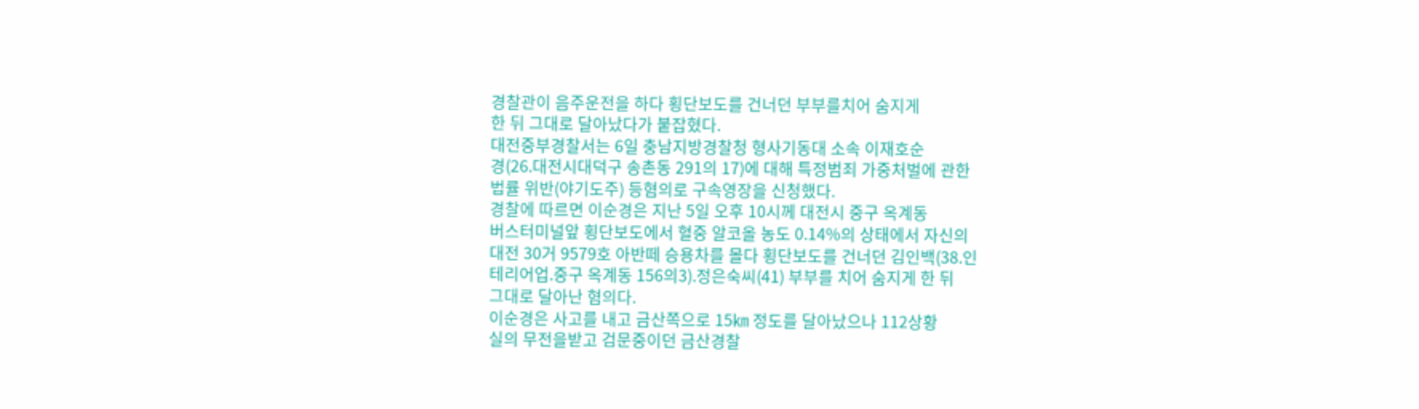경찰관이 음주운전을 하다 횡단보도를 건너던 부부를치어 숨지게
한 뒤 그대로 달아났다가 붙잡혔다.
대전중부경찰서는 6일 충남지방경찰청 형사기동대 소속 이재호순
경(26.대전시대덕구 송촌동 291의 17)에 대해 특정범죄 가중처벌에 관한
법률 위반(야기도주) 등혐의로 구속영장을 신청했다.
경찰에 따르면 이순경은 지난 5일 오후 10시께 대전시 중구 옥계동
버스터미널앞 횡단보도에서 혈중 알코올 농도 0.14%의 상태에서 자신의
대전 30거 9579호 아반떼 승용차를 몰다 횡단보도를 건너던 김인백(38.인
테리어업.중구 옥계동 156의3).정은숙씨(41) 부부를 치어 숨지게 한 뒤
그대로 달아난 혐의다.
이순경은 사고를 내고 금산쪽으로 15㎞ 정도를 달아났으나 112상황
실의 무전을받고 검문중이던 금산경찰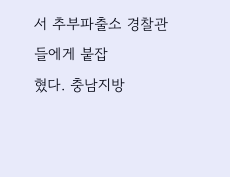서 추부파출소 경찰관들에게 붙잡
혔다. 충남지방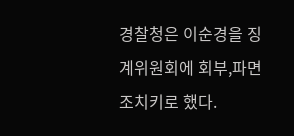경찰청은 이순경을 징계위원회에 회부,파면조치키로 했다.